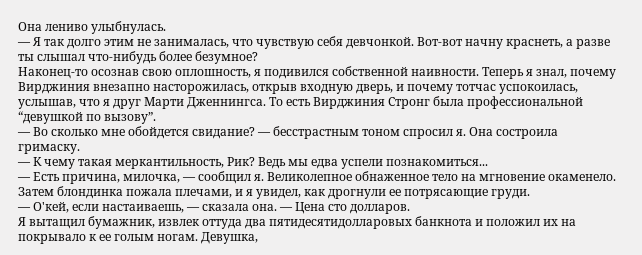Она лениво улыбнулась.
— Я так долго этим не занималась, что чувствую себя девчонкой. Вот-вот начну краснеть, а разве ты слышал что-нибудь более безумное?
Наконец-то осознав свою оплошность, я подивился собственной наивности. Теперь я знал, почему Вирджиния внезапно насторожилась, открыв входную дверь, и почему тотчас успокоилась, услышав, что я друг Марти Дженнингса. То есть Вирджиния Стронг была профессиональной “девушкой по вызову”.
— Во сколько мне обойдется свидание? — бесстрастным тоном спросил я. Она состроила гримаску.
— К чему такая меркантильность, Рик? Ведь мы едва успели познакомиться...
— Есть причина, милочка, — сообщил я. Великолепное обнаженное тело на мгновение окаменело. Затем блондинка пожала плечами, и я увидел, как дрогнули ее потрясающие груди.
— О'кей, если настаиваешь, — сказала она. — Цена сто долларов.
Я вытащил бумажник, извлек оттуда два пятидесятидолларовых банкнота и положил их на покрывало к ее голым ногам. Девушка,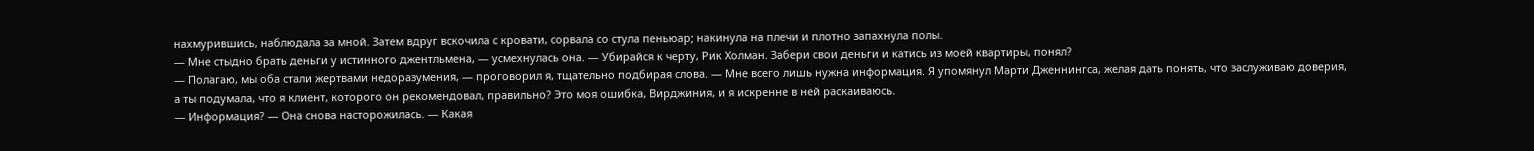нахмурившись, наблюдала за мной. Затем вдруг вскочила с кровати, сорвала со стула пеньюар; накинула на плечи и плотно запахнула полы.
— Мне стыдно брать деньги у истинного джентльмена, — усмехнулась она. — Убирайся к черту, Рик Холман. Забери свои деньги и катись из моей квартиры, понял?
— Полагаю, мы оба стали жертвами недоразумения, — проговорил я, тщательно подбирая слова. — Мне всего лишь нужна информация. Я упомянул Марти Дженнингса, желая дать понять, что заслуживаю доверия, а ты подумала, что я клиент, которого он рекомендовал, правильно? Это моя ошибка, Вирджиния, и я искренне в ней раскаиваюсь.
— Информация? — Она снова насторожилась. — Какая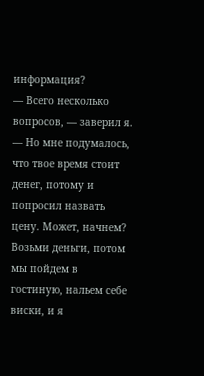информация?
— Всего несколько вопросов, — заверил я. — Но мне подумалось, что твое время стоит денег, потому и попросил назвать цену. Может, начнем? Возьми деньги, потом мы пойдем в гостиную, нальем себе виски, и я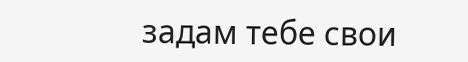задам тебе свои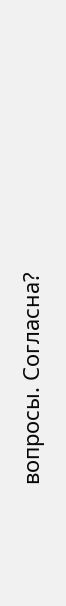вопросы. Согласна?